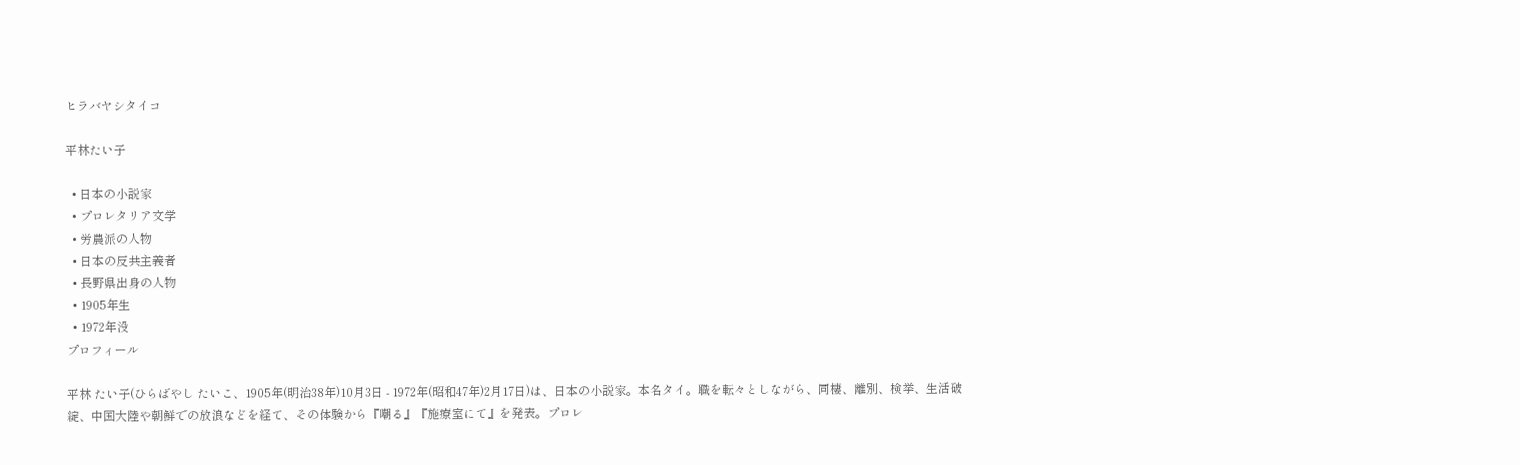ヒラバヤシタイコ

平林たい子

  • 日本の小説家
  • プロレタリア文学
  • 労農派の人物
  • 日本の反共主義者
  • 長野県出身の人物
  • 1905年生
  • 1972年没
プロフィール

平林 たい子(ひらばやし たいこ、1905年(明治38年)10月3日 - 1972年(昭和47年)2月17日)は、日本の小説家。本名タイ。職を転々としながら、同棲、離別、検挙、生活破綻、中国大陸や朝鮮での放浪などを経て、その体験から『嘲る』『施療室にて』を発表。プロレ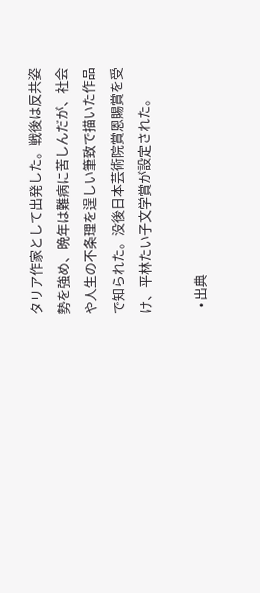タリア作家として出発した。戦後は反共姿勢を強め、晩年は難病に苦しんだが、社会や人生の不条理を逞しい筆致で描いた作品で知られた。没後日本芸術院賞恩賜賞を受け、平林たい子文学賞が設定された。

  • 出典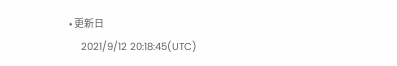• 更新日
    2021/9/12 20:18:45(UTC)